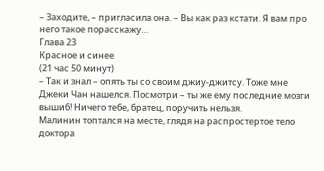– Заходите, – пригласила она. – Вы как раз кстати. Я вам про него такое порасскажу…
Глава 23
Красное и синее
(21 час 50 минут)
– Так и знал – опять ты со своим джиу-джитсу. Тоже мне Джеки Чан нашелся. Посмотри – ты же ему последние мозги вышиб! Ничего тебе, братец, поручить нельзя.
Малинин топтался на месте, глядя на распростертое тело доктора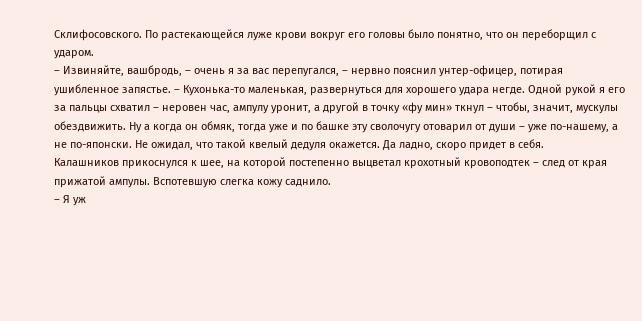Склифосовского. По растекающейся луже крови вокруг его головы было понятно, что он переборщил с ударом.
– Извиняйте, вашбродь, – очень я за вас перепугался, – нервно пояснил унтер-офицер, потирая ушибленное запястье. – Кухонька-то маленькая, развернуться для хорошего удара негде. Одной рукой я его за пальцы схватил – неровен час, ампулу уронит, а другой в точку «фу мин» ткнул – чтобы, значит, мускулы обездвижить. Ну а когда он обмяк, тогда уже и по башке эту сволочугу отоварил от души – уже по-нашему, а не по-японски. Не ожидал, что такой квелый дедуля окажется. Да ладно, скоро придет в себя.
Калашников прикоснулся к шее, на которой постепенно выцветал крохотный кровоподтек – след от края прижатой ампулы. Вспотевшую слегка кожу саднило.
– Я уж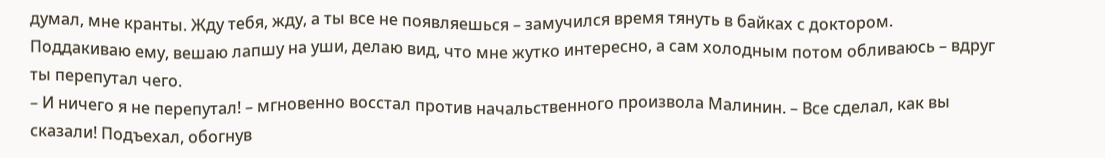думал, мне кранты. Жду тебя, жду, а ты все не появляешься – замучился время тянуть в байках с доктором. Поддакиваю ему, вешаю лапшу на уши, делаю вид, что мне жутко интересно, а сам холодным потом обливаюсь – вдруг ты перепутал чего.
– И ничего я не перепутал! – мгновенно восстал против начальственного произвола Малинин. – Все сделал, как вы сказали! Подъехал, обогнув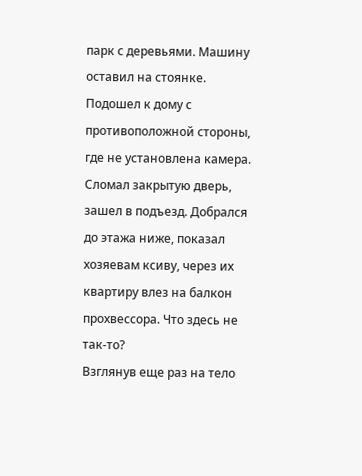парк с деревьями. Машину оставил на стоянке. Подошел к дому с противоположной стороны, где не установлена камера. Сломал закрытую дверь, зашел в подъезд. Добрался до этажа ниже, показал хозяевам ксиву, через их квартиру влез на балкон прохвессора. Что здесь не так-то?
Взглянув еще раз на тело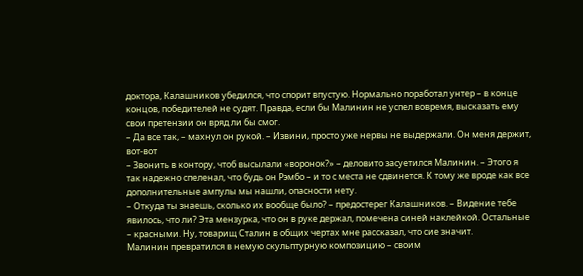доктора, Калашников убедился, что спорит впустую. Нормально поработал унтер – в конце концов, победителей не судят. Правда, если бы Малинин не успел вовремя, высказать ему свои претензии он вряд ли бы смог.
– Да все так, – махнул он рукой. – Извини, просто уже нервы не выдержали. Он меня держит, вот-вот
– Звонить в контору, чтоб высылали «воронок?» – деловито засуетился Малинин. – Этого я так надежно спеленал, что будь он Рэмбо – и то с места не сдвинется. К тому же вроде как все дополнительные ампулы мы нашли, опасности нету.
– Откуда ты знаешь, сколько их вообще было? – предостерег Калашников. – Видение тебе явилось, что ли? Эта мензурка, что он в руке держал, помечена синей наклейкой. Остальные – красными. Ну, товарищ Сталин в общих чертах мне рассказал, что сие значит.
Малинин превратился в немую скульптурную композицию – своим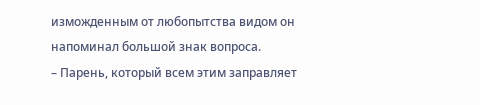изможденным от любопытства видом он напоминал большой знак вопроса.
– Парень, который всем этим заправляет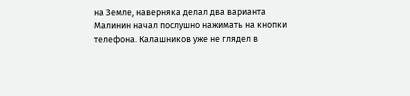на Земле, наверняка делал два варианта
Малинин начал послушно нажимать на кнопки телефона. Калашников уже не глядел в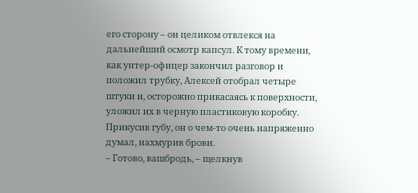его сторону – он целиком отвлекся на дальнейший осмотр капсул. К тому времени, как унтер-офицер закончил разговор и положил трубку, Алексей отобрал четыре штуки и, осторожно прикасаясь к поверхности, уложил их в черную пластиковую коробку. Прикусив губу, он о чем-то очень напряженно думал, нахмурив брови.
– Готово, вашбродь, – щелкнув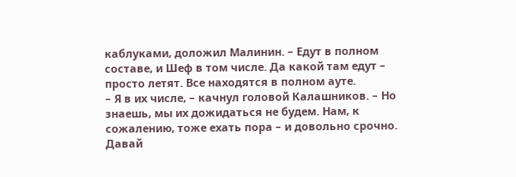каблуками, доложил Малинин. – Едут в полном составе, и Шеф в том числе. Да какой там едут – просто летят. Все находятся в полном ауте.
– Я в их числе, – качнул головой Калашников. – Но знаешь, мы их дожидаться не будем. Нам, к сожалению, тоже ехать пора – и довольно срочно. Давай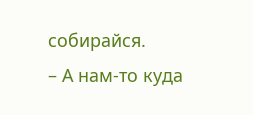собирайся.
– А нам-то куда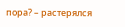пора? – растерялся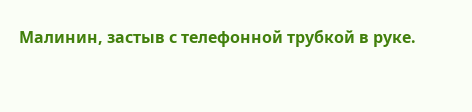Малинин, застыв с телефонной трубкой в руке.